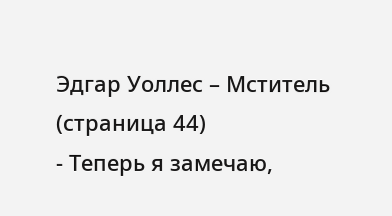Эдгар Уоллес – Мститель (страница 44)
- Теперь я замечаю,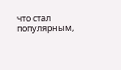что стал популярным,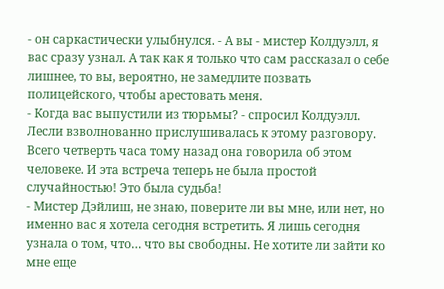- он саркастически улыбнулся. - А вы - мистер Колдуэлл, я вас сразу узнал. А так как я только что сам рассказал о себе лишнее, то вы, вероятно, не замедлите позвать полицейского, чтобы арестовать меня.
- Когда вас выпустили из тюрьмы? - спросил Колдуэлл.
Лесли взволнованно прислушивалась к этому разговору. Всего четверть часа тому назад она говорила об этом человеке. И эта встреча теперь не была простой случайностью! Это была судьба!
- Мистер Дэйлиш, не знаю, поверите ли вы мне, или нет, но именно вас я хотела сегодня встретить. Я лишь сегодня узнала о том, что… что вы свободны. Не хотите ли зайти ко мне еще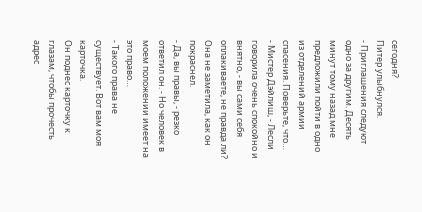сегодня?
Питер улыбнулся.
- Приглашения следуют одно за другим. Десять минут тому назад мне предложили пойти в одно из отделений армии спасения. Поверьте, что…
- Мистер Дэйлиш, - Лесли говорила очень спокойно и внятно, - вы сами себя оплакиваете, не правда ли?
Она не заметила, как он покраснел.
- Да, вы правы, - резко ответил он. - Но человек в моем положении имеет на это право…
- Такого права не существует. Вот вам моя карточка.
Он поднес карточку к глазам, чтобы прочесть адрес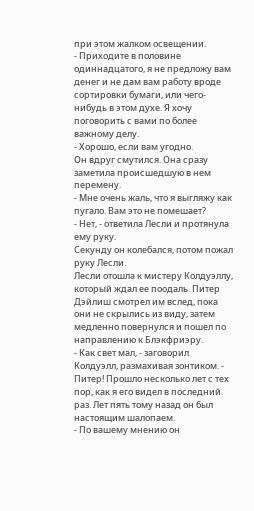при этом жалком освещении.
- Приходите в половине одиннадцатого, я не предложу вам денег и не дам вам работу вроде сортировки бумаги, или чего-нибудь в этом духе. Я хочу поговорить с вами по более важному делу.
- Хорошо, если вам угодно.
Он вдруг смутился. Она сразу заметила происшедшую в нем перемену.
- Мне очень жаль, что я выгляжу как пугало. Вам это не помешает?
- Нет, - ответила Лесли и протянула ему руку.
Секунду он колебался, потом пожал руку Лесли.
Лесли отошла к мистеру Колдуэллу, который ждал ее поодаль. Питер Дэйлиш смотрел им вслед, пока они не скрылись из виду, затем медленно повернулся и пошел по направлению к Блэкфриэру.
- Как свет мал, - заговорил Колдуэлл, размахивая зонтиком. - Питер! Прошло несколько лет с тех пор, как я его видел в последний раз. Лет пять тому назад он был настоящим шалопаем.
- По вашему мнению он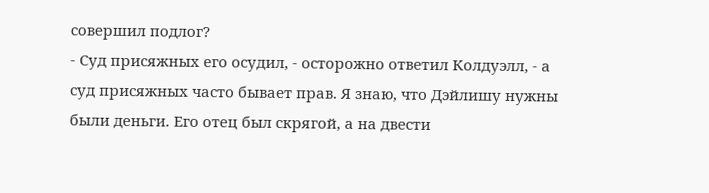совершил подлог?
- Суд присяжных его осудил, - осторожно ответил Колдуэлл, - а суд присяжных часто бывает прав. Я знаю, что Дэйлишу нужны были деньги. Его отец был скрягой, а на двести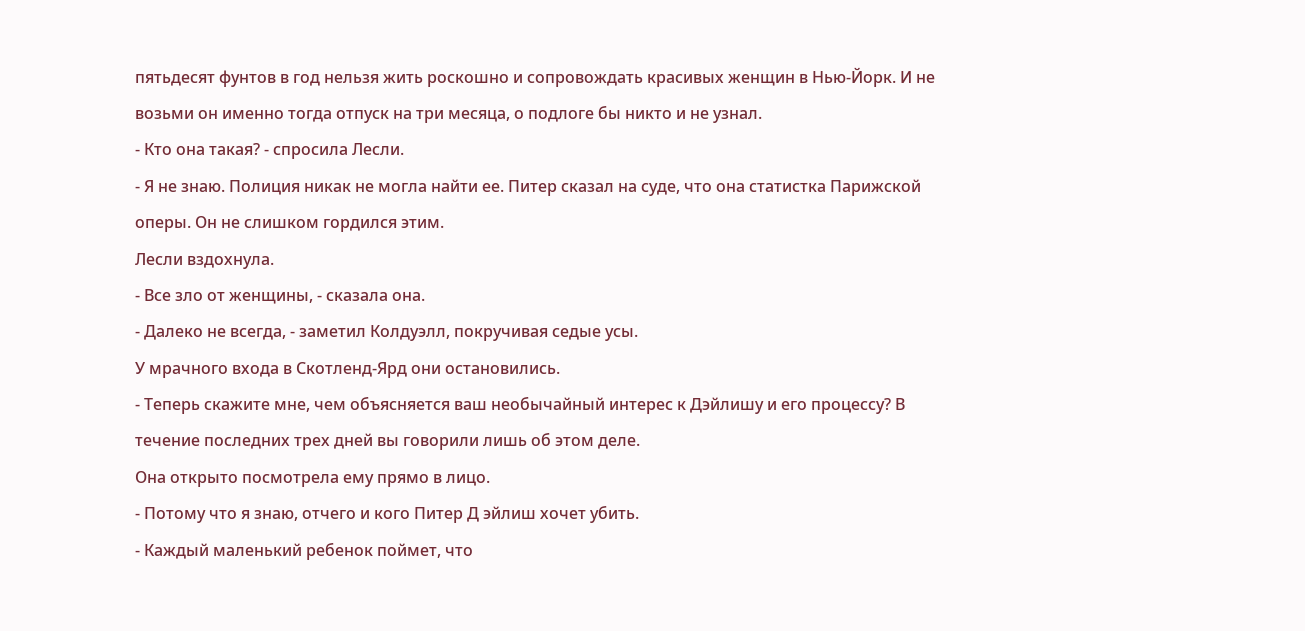пятьдесят фунтов в год нельзя жить роскошно и сопровождать красивых женщин в Нью-Йорк. И не возьми он именно тогда отпуск на три месяца, о подлоге бы никто и не узнал.
- Кто она такая? - спросила Лесли.
- Я не знаю. Полиция никак не могла найти ее. Питер сказал на суде, что она статистка Парижской оперы. Он не слишком гордился этим.
Лесли вздохнула.
- Все зло от женщины, - сказала она.
- Далеко не всегда, - заметил Колдуэлл, покручивая седые усы.
У мрачного входа в Скотленд-Ярд они остановились.
- Теперь скажите мне, чем объясняется ваш необычайный интерес к Дэйлишу и его процессу? В течение последних трех дней вы говорили лишь об этом деле.
Она открыто посмотрела ему прямо в лицо.
- Потому что я знаю, отчего и кого Питер Д эйлиш хочет убить.
- Каждый маленький ребенок поймет, что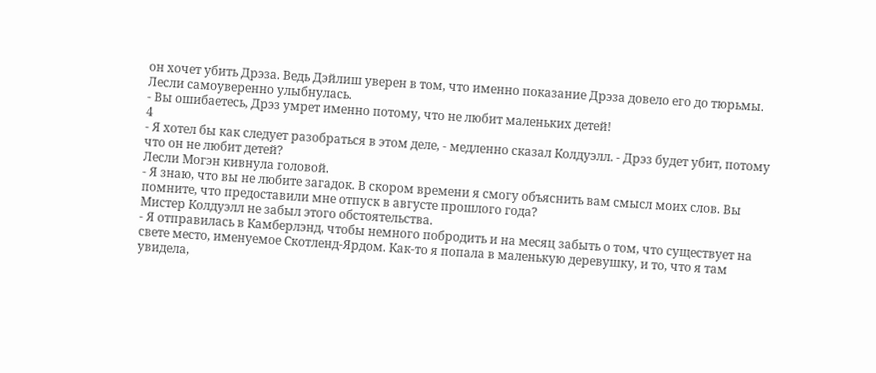он хочет убить Дрэза. Ведь Дэйлиш уверен в том, что именно показание Дрэза довело его до тюрьмы.
Лесли самоуверенно улыбнулась.
- Вы ошибаетесь, Дрэз умрет именно потому, что не любит маленьких детей!
4
- Я хотел бы как следует разобраться в этом деле, - медленно сказал Колдуэлл. - Дрэз будет убит, потому что он не любит детей?
Лесли Могэн кивнула головой.
- Я знаю, что вы не любите загадок. В скором времени я смогу объяснить вам смысл моих слов. Вы помните, что предоставили мне отпуск в августе прошлого года?
Мистер Колдуэлл не забыл этого обстоятельства.
- Я отправилась в Камберлэнд, чтобы немного побродить и на месяц забыть о том, что существует на свете место, именуемое Скотленд-Ярдом. Как-то я попала в маленькую деревушку, и то, что я там увидела,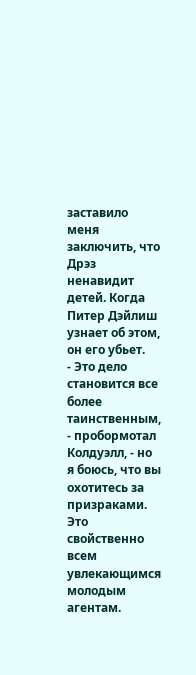заставило меня заключить, что Дрэз ненавидит детей. Когда Питер Дэйлиш узнает об этом, он его убьет.
- Это дело становится все более таинственным, - пробормотал Колдуэлл, - но я боюсь, что вы охотитесь за призраками. Это свойственно всем увлекающимся молодым агентам.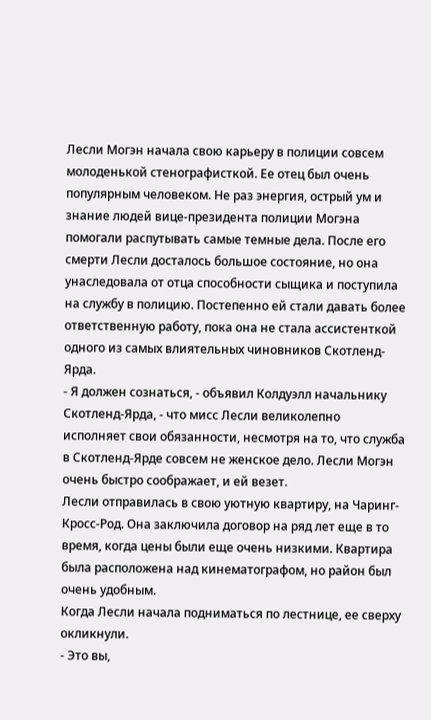Лесли Могэн начала свою карьеру в полиции совсем молоденькой стенографисткой. Ее отец был очень популярным человеком. Не раз энергия, острый ум и знание людей вице-президента полиции Могэна помогали распутывать самые темные дела. После его смерти Лесли досталось большое состояние, но она унаследовала от отца способности сыщика и поступила на службу в полицию. Постепенно ей стали давать более ответственную работу, пока она не стала ассистенткой одного из самых влиятельных чиновников Скотленд-Ярда.
- Я должен сознаться, - объявил Колдуэлл начальнику Скотленд-Ярда, - что мисс Лесли великолепно исполняет свои обязанности, несмотря на то, что служба в Скотленд-Ярде совсем не женское дело. Лесли Могэн очень быстро соображает, и ей везет.
Лесли отправилась в свою уютную квартиру, на Чаринг-Кросс-Род. Она заключила договор на ряд лет еще в то время, когда цены были еще очень низкими. Квартира была расположена над кинематографом, но район был очень удобным.
Когда Лесли начала подниматься по лестнице, ее сверху окликнули.
- Это вы,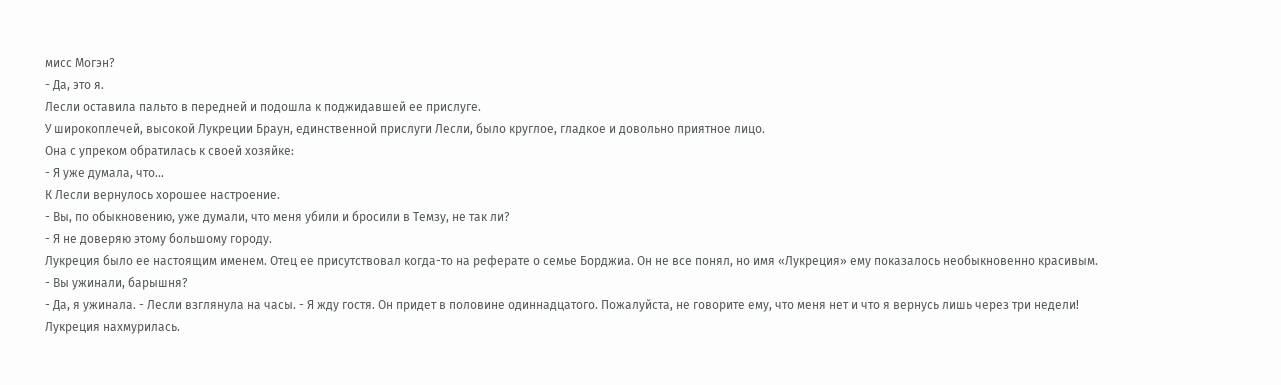мисс Могэн?
- Да, это я.
Лесли оставила пальто в передней и подошла к поджидавшей ее прислуге.
У широкоплечей, высокой Лукреции Браун, единственной прислуги Лесли, было круглое, гладкое и довольно приятное лицо.
Она с упреком обратилась к своей хозяйке:
- Я уже думала, что…
К Лесли вернулось хорошее настроение.
- Вы, по обыкновению, уже думали, что меня убили и бросили в Темзу, не так ли?
- Я не доверяю этому большому городу.
Лукреция было ее настоящим именем. Отец ее присутствовал когда-то на реферате о семье Борджиа. Он не все понял, но имя «Лукреция» ему показалось необыкновенно красивым.
- Вы ужинали, барышня?
- Да, я ужинала. - Лесли взглянула на часы. - Я жду гостя. Он придет в половине одиннадцатого. Пожалуйста, не говорите ему, что меня нет и что я вернусь лишь через три недели!
Лукреция нахмурилась.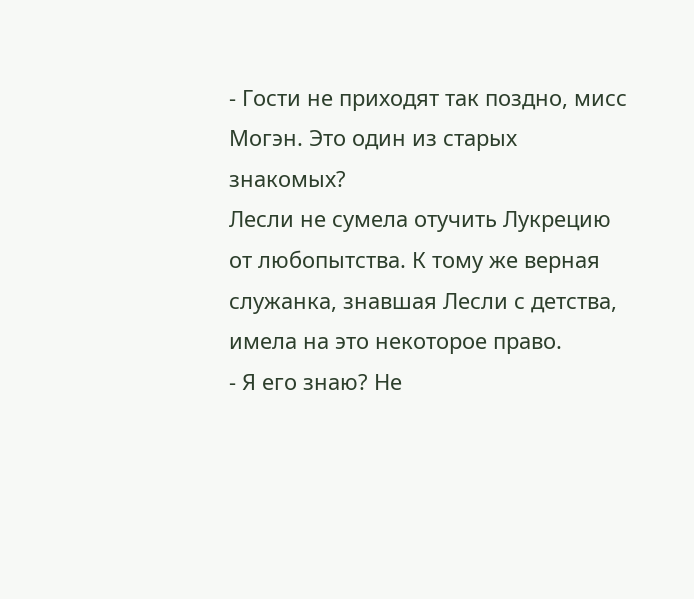- Гости не приходят так поздно, мисс Могэн. Это один из старых знакомых?
Лесли не сумела отучить Лукрецию от любопытства. К тому же верная служанка, знавшая Лесли с детства, имела на это некоторое право.
- Я его знаю? Не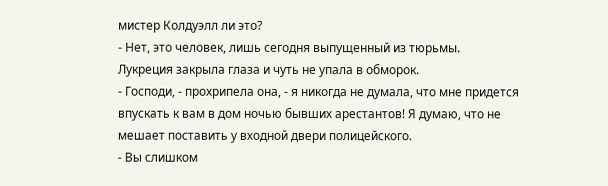мистер Колдуэлл ли это?
- Нет, это человек, лишь сегодня выпущенный из тюрьмы.
Лукреция закрыла глаза и чуть не упала в обморок.
- Господи, - прохрипела она, - я никогда не думала, что мне придется впускать к вам в дом ночью бывших арестантов! Я думаю, что не мешает поставить у входной двери полицейского.
- Вы слишком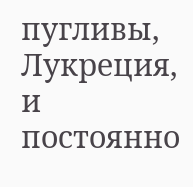пугливы, Лукреция, и постоянно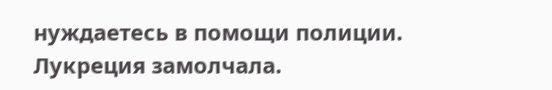нуждаетесь в помощи полиции.
Лукреция замолчала.